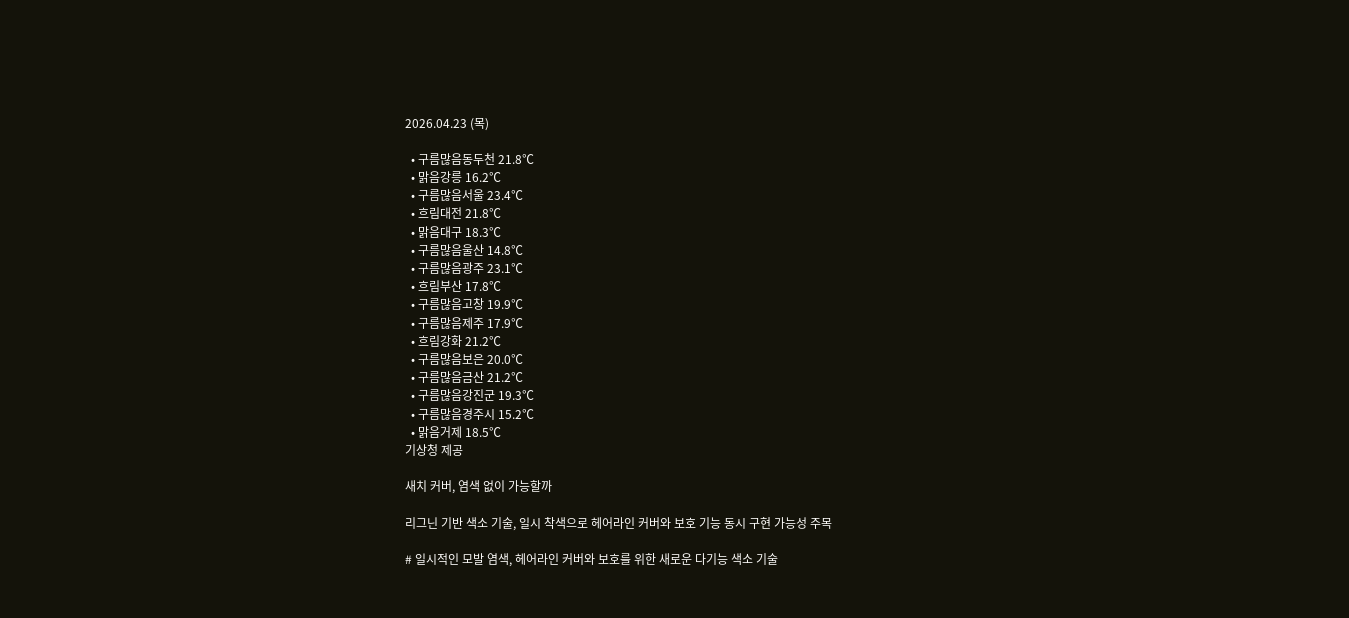2026.04.23 (목)

  • 구름많음동두천 21.8℃
  • 맑음강릉 16.2℃
  • 구름많음서울 23.4℃
  • 흐림대전 21.8℃
  • 맑음대구 18.3℃
  • 구름많음울산 14.8℃
  • 구름많음광주 23.1℃
  • 흐림부산 17.8℃
  • 구름많음고창 19.9℃
  • 구름많음제주 17.9℃
  • 흐림강화 21.2℃
  • 구름많음보은 20.0℃
  • 구름많음금산 21.2℃
  • 구름많음강진군 19.3℃
  • 구름많음경주시 15.2℃
  • 맑음거제 18.5℃
기상청 제공

새치 커버, 염색 없이 가능할까

리그닌 기반 색소 기술, 일시 착색으로 헤어라인 커버와 보호 기능 동시 구현 가능성 주목

# 일시적인 모발 염색, 헤어라인 커버와 보호를 위한 새로운 다기능 색소 기술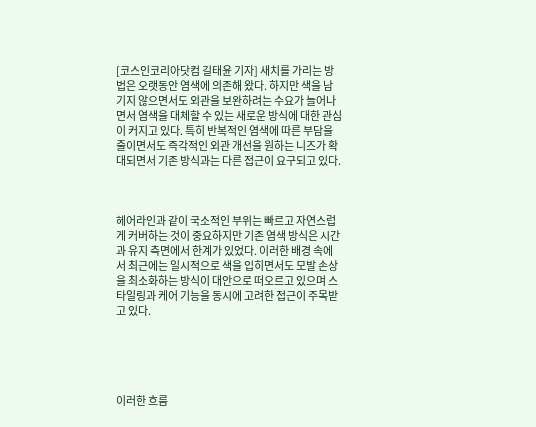[코스인코리아닷컴 길태윤 기자] 새치를 가리는 방법은 오랫동안 염색에 의존해 왔다. 하지만 색을 남기지 않으면서도 외관을 보완하려는 수요가 늘어나면서 염색을 대체할 수 있는 새로운 방식에 대한 관심이 커지고 있다. 특히 반복적인 염색에 따른 부담을 줄이면서도 즉각적인 외관 개선을 원하는 니즈가 확대되면서 기존 방식과는 다른 접근이 요구되고 있다.



헤어라인과 같이 국소적인 부위는 빠르고 자연스럽게 커버하는 것이 중요하지만 기존 염색 방식은 시간과 유지 측면에서 한계가 있었다. 이러한 배경 속에서 최근에는 일시적으로 색을 입히면서도 모발 손상을 최소화하는 방식이 대안으로 떠오르고 있으며 스타일링과 케어 기능을 동시에 고려한 접근이 주목받고 있다.





이러한 흐름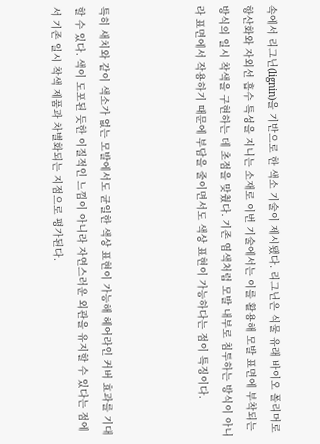속에서 리그닌(lignin)을 기반으로 한 색소 기술이 제시됐다. 리그닌은 식물 유래 바이오 폴리머로 항산화와 자외선 흡수 특성을 지니는 소재로 이번 기술에서는 이를 활용해 모발 표면에 부착되는 방식의 일시 착색을 구현하는 데 초점을 맞췄다. 기존 염색처럼 모발 내부로 침투하는 방식이 아니라 표면에서 작용하기 때문에 부담을 줄이면서도 색상 표현이 가능하다는 점이 특징이다.



특히 새치와 같이 색소가 없는 모발에서도 균일한 색상 표현이 가능해 헤어라인 커버 효과를 기대할 수 있다. 색이 도포된 듯한 이질적인 느낌이 아니라 자연스러운 외관을 유지할 수 있다는 점에서 기존 일시 착색 제품과 차별화되는 지점으로 평가된다.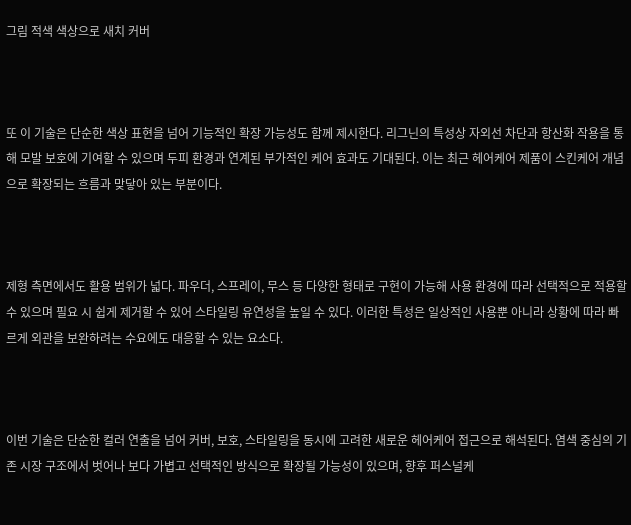그림 적색 색상으로 새치 커버



또 이 기술은 단순한 색상 표현을 넘어 기능적인 확장 가능성도 함께 제시한다. 리그닌의 특성상 자외선 차단과 항산화 작용을 통해 모발 보호에 기여할 수 있으며 두피 환경과 연계된 부가적인 케어 효과도 기대된다. 이는 최근 헤어케어 제품이 스킨케어 개념으로 확장되는 흐름과 맞닿아 있는 부분이다.



제형 측면에서도 활용 범위가 넓다. 파우더, 스프레이, 무스 등 다양한 형태로 구현이 가능해 사용 환경에 따라 선택적으로 적용할 수 있으며 필요 시 쉽게 제거할 수 있어 스타일링 유연성을 높일 수 있다. 이러한 특성은 일상적인 사용뿐 아니라 상황에 따라 빠르게 외관을 보완하려는 수요에도 대응할 수 있는 요소다.



이번 기술은 단순한 컬러 연출을 넘어 커버, 보호, 스타일링을 동시에 고려한 새로운 헤어케어 접근으로 해석된다. 염색 중심의 기존 시장 구조에서 벗어나 보다 가볍고 선택적인 방식으로 확장될 가능성이 있으며, 향후 퍼스널케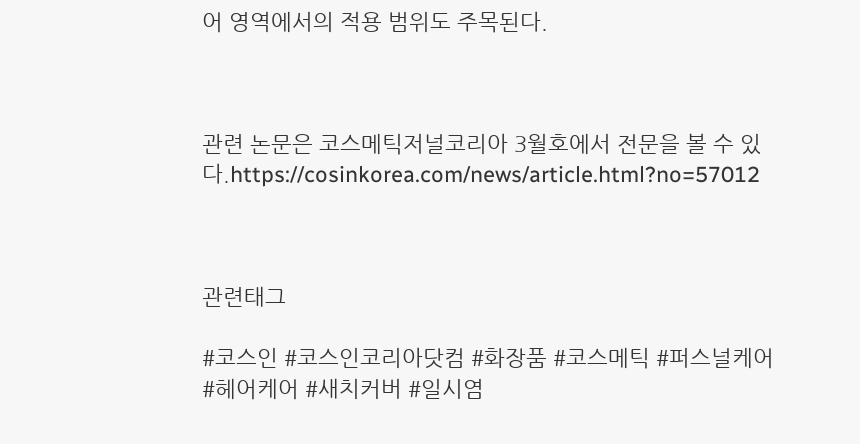어 영역에서의 적용 범위도 주목된다.



관련 논문은 코스메틱저널코리아 3월호에서 전문을 볼 수 있다.https://cosinkorea.com/news/article.html?no=57012



관련태그

#코스인 #코스인코리아닷컴 #화장품 #코스메틱 #퍼스널케어 #헤어케어 #새치커버 #일시염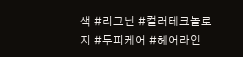색 #리그닌 #컬러테크놀로지 #두피케어 #헤어라인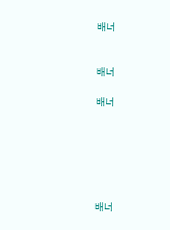배너


배너

배너






배너